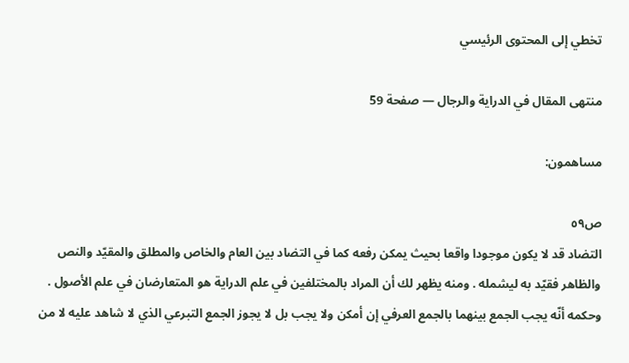تخطي إلى المحتوى الرئيسي

منتهى المقال في الدراية والرجال — صفحة 59

مساهمون:

ص٥٩
التضاد قد لا يكون موجودا واقعا بحيث يمكن رفعه كما في التضاد بين العام والخاص والمطلق والمقيّد والنص والظاهر فقيّد به ليشمله . ومنه يظهر لك أن المراد بالمختلفين في علم الدراية هو المتعارضان في علم الأصول . وحكمه أنّه يجب الجمع بينهما بالجمع العرفي إن أمكن ولا يجب بل لا يجوز الجمع التبرعي الذي لا شاهد عليه لا من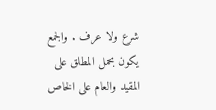شرع ولا عرف . والجمع يكون بحمل المطلق على المقيد والعام على الخاص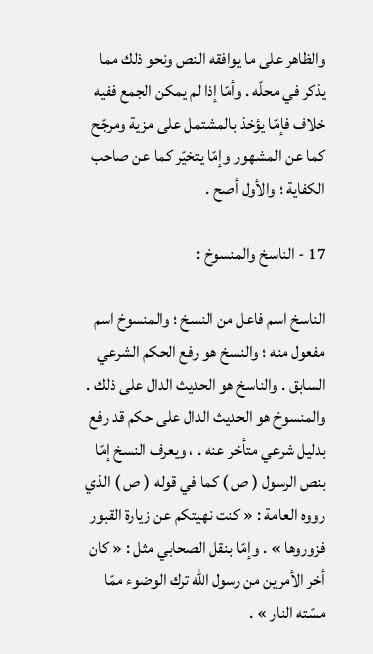والظاهر على ما يوافقه النص ونحو ذلك مما يذكر في محلّه . وأمّا إذا لم يمكن الجمع ففيه خلاف فإمّا يؤخذ بالمشتمل على مزية ومرجّح كما عن المشهور وإمّا يتخيّر كما عن صاحب الكفاية ؛ والأول أصح .

17 - الناسخ والمنسوخ :

الناسخ اسم فاعل من النسخ ؛ والمنسوخ اسم مفعول منه ؛ والنسخ هو رفع الحكم الشرعي السابق . والناسخ هو الحديث الدال على ذلك . والمنسوخ هو الحديث الدال على حكم قد رفع بدليل شرعي متأخر عنه . ، ويعرف النسخ إمّا بنص الرسول ( ص ) كما في قوله ( ص ) الذي رووه العامة : « كنت نهيتكم عن زيارة القبور فزوروها » . وإمّا بنقل الصحابي مثل : « كان أخر الأمرين من رسول الله ترك الوضوء ممّا مسّته النار » .